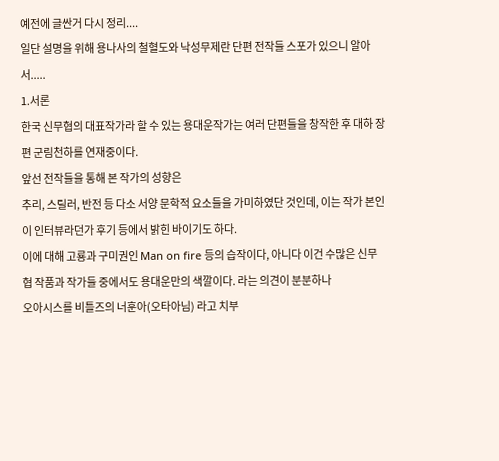예전에 글싼거 다시 정리....
일단 설명을 위해 용나사의 철혈도와 낙성무제란 단편 전작들 스포가 있으니 알아서.....
1.서론
한국 신무협의 대표작가라 할 수 있는 용대운작가는 여러 단편들을 창작한 후 대하 장편 군림천하를 연재중이다.
앞선 전작들을 통해 본 작가의 성향은
추리, 스릴러, 반전 등 다소 서양 문학적 요소들을 가미하였단 것인데, 이는 작가 본인이 인터뷰라던가 후기 등에서 밝힌 바이기도 하다.
이에 대해 고룡과 구미권인 Man on fire 등의 습작이다, 아니다 이건 수많은 신무협 작품과 작가들 중에서도 용대운만의 색깔이다. 라는 의견이 분분하나
오아시스를 비틀즈의 너훈아(오타아님) 라고 치부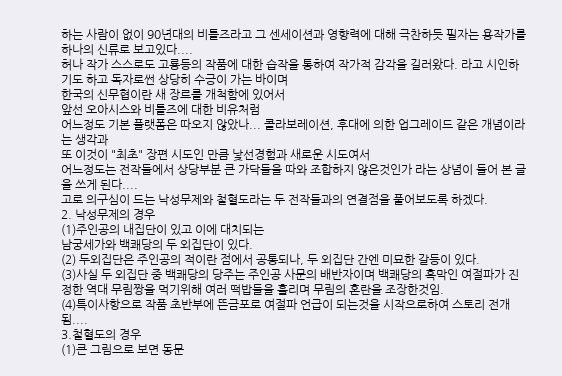하는 사람이 없이 90년대의 비틀즈라고 그 센세이션과 영향력에 대해 극찬하듯 필자는 용작가를 하나의 신류로 보고있다....
허나 작가 스스로도 고룡등의 작품에 대한 습작을 통하여 작가적 감각을 길러왔다. 라고 시인하기도 하고 독자로썬 상당히 수긍이 가는 바이며
한국의 신무협이란 새 장르를 개척함에 있어서
앞선 오아시스와 비틀즈에 대한 비유처럼
어느정도 기본 플랫폼은 따오지 않았나... 콜라보레이션, 후대에 의한 업그레이드 같은 개념이라는 생각과
또 이것이 "최초" 장편 시도인 만큼 낯선경험과 새로운 시도여서
어느정도는 전작들에서 상당부분 큰 가닥들을 따와 조합하지 않은것인가 라는 상념이 들어 본 글을 쓰게 된다....
고로 의구심이 드는 낙성무제와 철혈도라는 두 전작들과의 연결점을 풀어보도록 하겠다.
2. 낙성무제의 경우
(1)주인공의 내집단이 있고 이에 대치되는
남궁세가와 백쾌당의 두 외집단이 있다.
(2) 두외집단은 주인공의 적이란 점에서 공통되나, 두 외집단 간엔 미묘한 갈등이 있다.
(3)사실 두 외집단 중 백쾌당의 당주는 주인공 사문의 배반자이며 백쾌당의 흑막인 여절파가 진정한 역대 무림짱을 먹기위해 여러 떡밥들을 흘리며 무림의 혼란을 조장한것임.
(4)특이사항으로 작품 초반부에 뜬금포로 여절파 언급이 되는것을 시작으로하여 스토리 전개됨....
3.철혈도의 경우
(1)큰 그림으로 보면 동문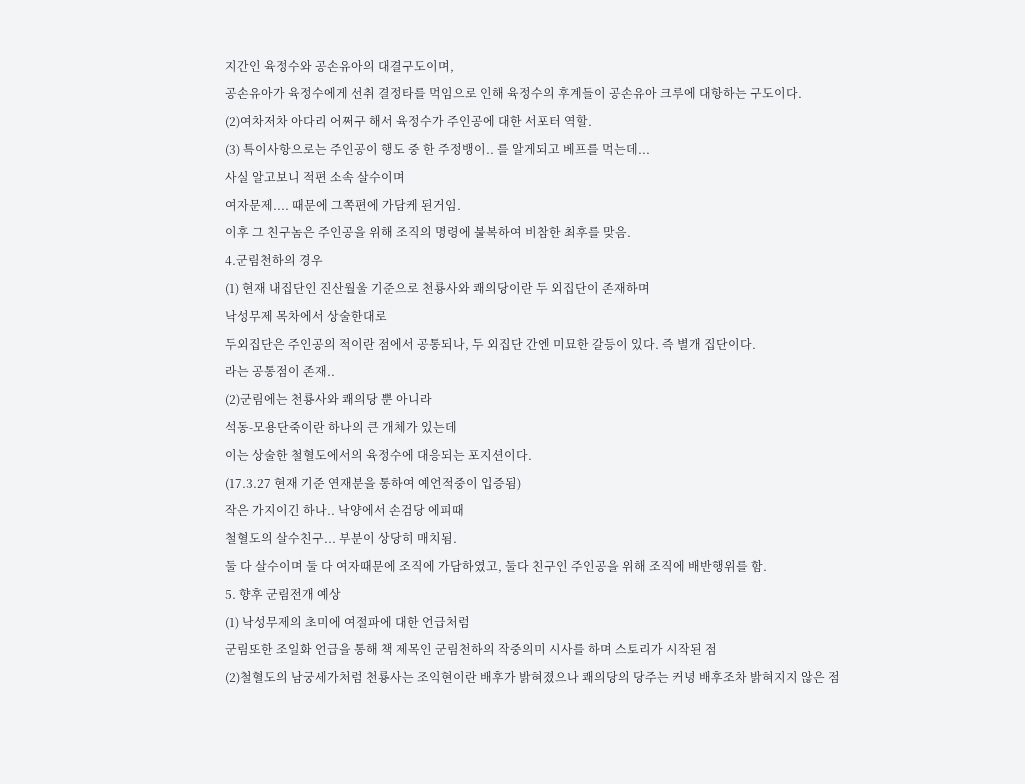지간인 육정수와 공손유아의 대결구도이며,
공손유아가 육정수에게 선취 결정타를 먹임으로 인해 육정수의 후계들이 공손유아 크루에 대항하는 구도이다.
(2)여차저차 아다리 어쩌구 해서 육정수가 주인공에 대한 서포터 역할.
(3) 특이사항으로는 주인공이 행도 중 한 주정뱅이.. 를 알게되고 베프를 먹는데...
사실 알고보니 적편 소속 살수이며
여자문제.... 때문에 그쪽편에 가담케 된거임.
이후 그 친구놈은 주인공을 위해 조직의 명령에 불복하여 비참한 최후를 맞음.
4.군림천하의 경우
(1) 현재 내집단인 진산월울 기준으로 천룡사와 쾌의당이란 두 외집단이 존재하며
낙성무제 목차에서 상술한대로
두외집단은 주인공의 적이란 점에서 공통되나, 두 외집단 간엔 미묘한 갈등이 있다. 즉 별개 집단이다.
라는 공통점이 존재..
(2)군림에는 천룡사와 쾌의당 뿐 아니라
석동-모용단죽이란 하나의 큰 개체가 있는데
이는 상술한 철혈도에서의 육정수에 대응되는 포지션이다.
(17.3.27 현재 기준 연재분을 통하여 예언적중이 입증됨)
작은 가지이긴 하나.. 낙양에서 손검당 에피때
철혈도의 살수친구... 부분이 상당히 매치됨.
둘 다 살수이며 둘 다 여자때문에 조직에 가담하였고, 둘다 친구인 주인공을 위해 조직에 배반행위를 함.
5. 향후 군림전개 예상
(1) 낙성무제의 초미에 여절파에 대한 언급처럼
군림또한 조일화 언급을 통해 책 제목인 군림천하의 작중의미 시사를 하며 스토리가 시작된 점
(2)철혈도의 남궁세가처럼 천룡사는 조익현이란 배후가 밝혀졌으나 쾌의당의 당주는 커녕 배후조차 밝혀지지 않은 점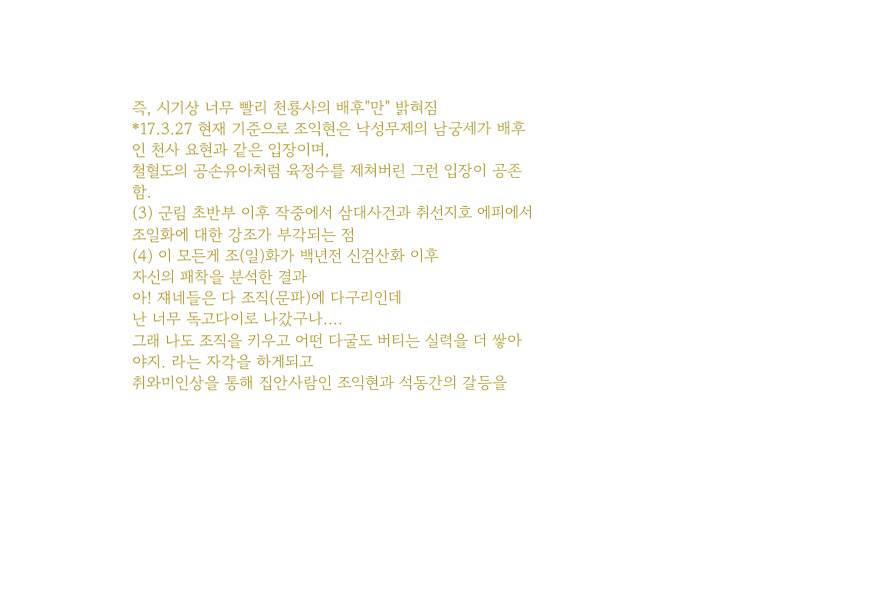즉, 시기상 너무 빨리 천룡사의 배후"만" 밝혀짐
*17.3.27 현재 기준으로 조익현은 낙성무제의 남궁세가 배후인 천사 요현과 같은 입장이며,
철혈도의 공손유아처럼 육정수를 제쳐버린 그런 입장이 공존함.
(3) 군림 초반부 이후 작중에서 삼대사건과 취선지호 에피에서 조일화에 대한 강조가 부각되는 점
(4) 이 모든게 조(일)화가 백년전 신검산화 이후
자신의 패착을 분석한 결과
아! 쟤네들은 다 조직(문파)에 다구리인데
난 너무 독고다이로 나갔구나....
그래 나도 조직을 키우고 어떤 다굴도 버티는 실력을 더 쌓아야지. 라는 자각을 하게되고
취와미인상을 통해 집안사람인 조익현과 석동간의 갈등을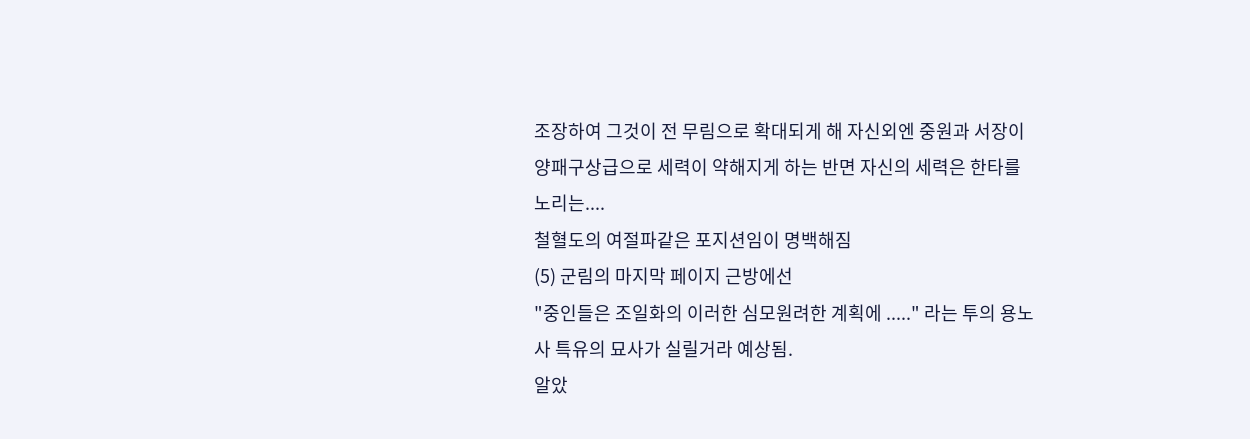조장하여 그것이 전 무림으로 확대되게 해 자신외엔 중원과 서장이 양패구상급으로 세력이 약해지게 하는 반면 자신의 세력은 한타를 노리는....
철혈도의 여절파같은 포지션임이 명백해짐
(5) 군림의 마지막 페이지 근방에선
"중인들은 조일화의 이러한 심모원려한 계획에 ....." 라는 투의 용노사 특유의 묘사가 실릴거라 예상됨.
알았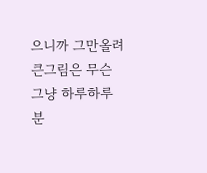으니까 그만올려
큰그림은 무슨 그냥 하루하루 분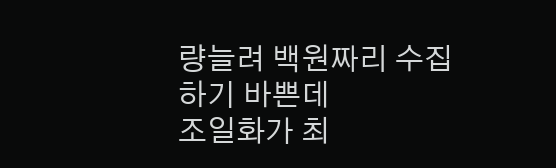량늘려 백원짜리 수집하기 바쁜데
조일화가 최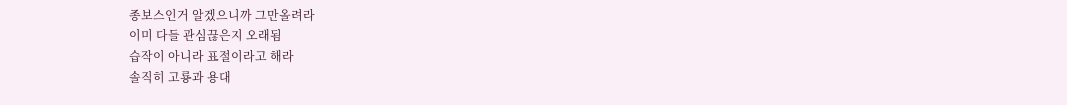종보스인거 알겠으니까 그만올려라
이미 다들 관심끊은지 오래됨
습작이 아니라 표절이라고 해라
솔직히 고룡과 용대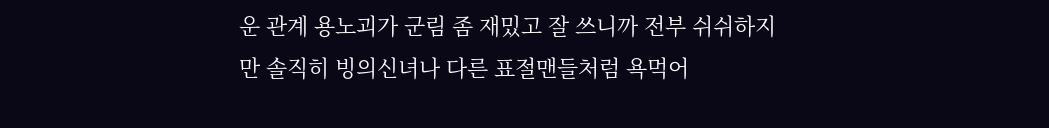운 관계 용노괴가 군림 좀 재밌고 잘 쓰니까 전부 쉬쉬하지만 솔직히 빙의신녀나 다른 표절맨들처럼 욕먹어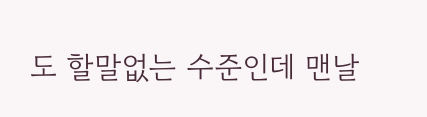도 할말없는 수준인데 맨날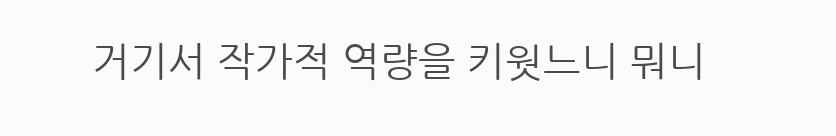거기서 작가적 역량을 키웟느니 뭐니